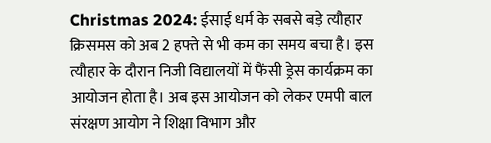Christmas 2024: ईसाई धर्म के सबसे बड़े त्यौहार क्रिसमस को अब 2 हफ्ते से भी कम का समय बचा है। इस त्यौहार के दौरान निजी विद्यालयों में फैंसी ड्रेस कार्यक्रम का आयोजन होता है। अब इस आयोजन को लेकर एमपी बाल संरक्षण आयोग ने शिक्षा विभाग और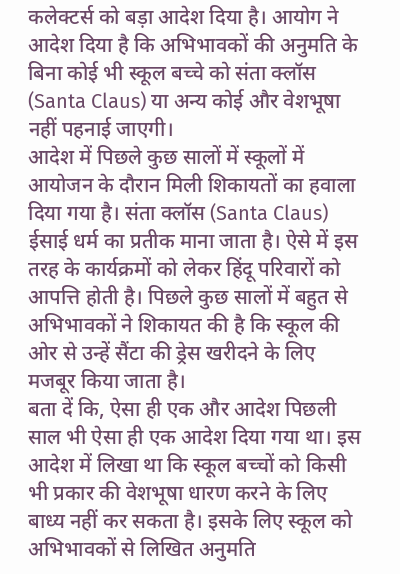कलेक्टर्स को बड़ा आदेश दिया है। आयोग ने आदेश दिया है कि अभिभावकों की अनुमति के बिना कोई भी स्कूल बच्चे को संता क्लॉस (Santa Claus) या अन्य कोई और वेशभूषा नहीं पहनाई जाएगी।
आदेश में पिछले कुछ सालों में स्कूलों में आयोजन के दौरान मिली शिकायतों का हवाला दिया गया है। संता क्लॉस (Santa Claus) ईसाई धर्म का प्रतीक माना जाता है। ऐसे में इस तरह के कार्यक्रमों को लेकर हिंदू परिवारों को आपत्ति होती है। पिछले कुछ सालों में बहुत से अभिभावकों ने शिकायत की है कि स्कूल की ओर से उन्हें सैंटा की ड्रेस खरीदने के लिए मजबूर किया जाता है।
बता दें कि, ऐसा ही एक और आदेश पिछली साल भी ऐसा ही एक आदेश दिया गया था। इस आदेश में लिखा था कि स्कूल बच्चों को किसी भी प्रकार की वेशभूषा धारण करने के लिए बाध्य नहीं कर सकता है। इसके लिए स्कूल को अभिभावकों से लिखित अनुमति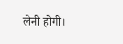लेनी होगी।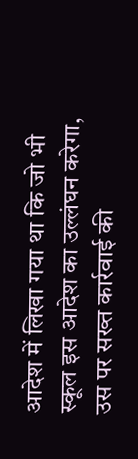आदेश में लिखा गया था कि जो भी स्कूल इस आदेश का उल्लंघन करेगा, उस पर सख्त कार्रवाई की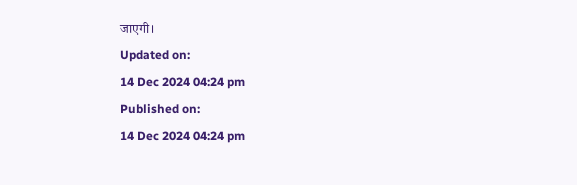जाएगी।
Updated on:
14 Dec 2024 04:24 pm
Published on:
14 Dec 2024 04:24 pm